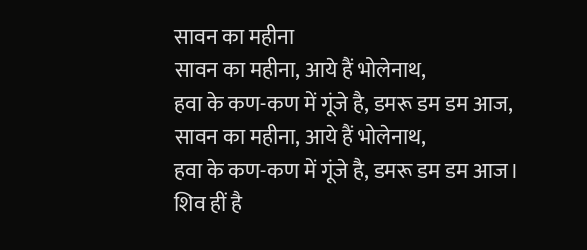सावन का महीना
सावन का महीना, आये हैं भोलेनाथ,
हवा के कण-कण में गूंजे है, डमरू डम डम आज,
सावन का महीना, आये हैं भोलेनाथ,
हवा के कण-कण में गूंजे है, डमरू डम डम आज।
शिव हीं है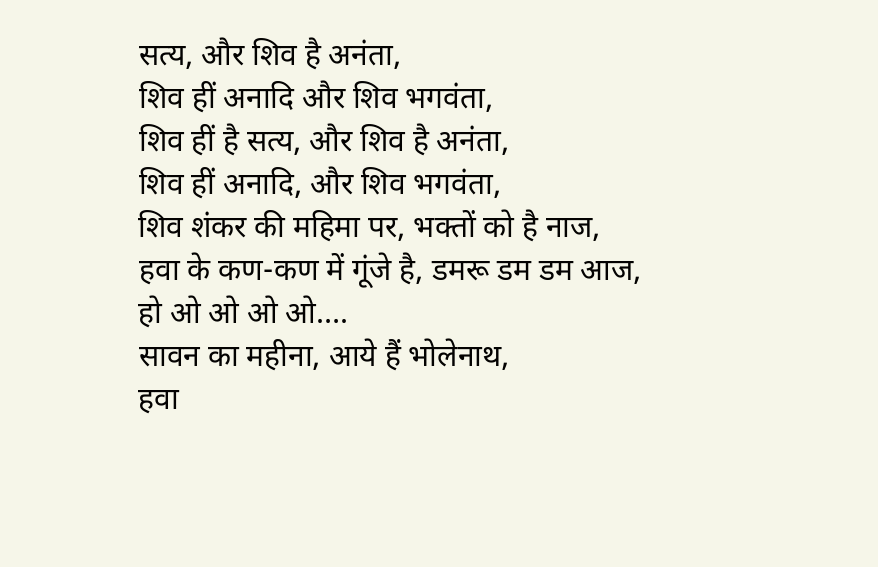सत्य, और शिव है अनंता,
शिव हीं अनादि और शिव भगवंता,
शिव हीं है सत्य, और शिव है अनंता,
शिव हीं अनादि, और शिव भगवंता,
शिव शंकर की महिमा पर, भक्तों को है नाज,
हवा के कण-कण में गूंजे है, डमरू डम डम आज,
हो ओ ओ ओ ओ….
सावन का महीना, आये हैं भोलेनाथ,
हवा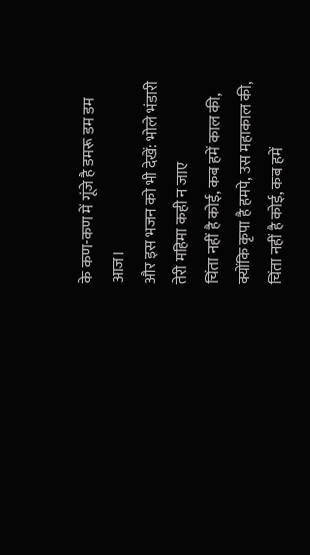के कण-कण में गूंजे है डमरू डम डम आज।
और इस भजन को भी देखें: भोले भंडारी तेरी महिमा कही न जाए
चिंता नहीं है कोई, कब हमें काल की,
क्योंकि कृपा है हमपे, उस महाकाल की,
चिंता नहीं है कोई, कब हमें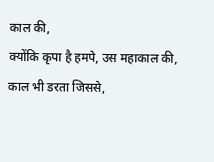काल की,
क्योंकि कृपा है हमपे, उस महाकाल की,
काल भी डरता जिससे,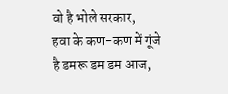वो है भोले सरकार,
हवा के कण-कण में गूंजे है डमरू डम डम आज,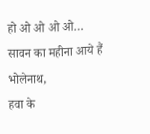हो ओ ओ ओ ओ…
सावन का महीना आये हैं भोलेनाथ,
हवा के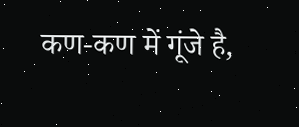कण-कण में गूंजे है,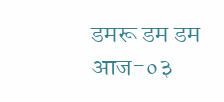डमरू डम डम आज-०३